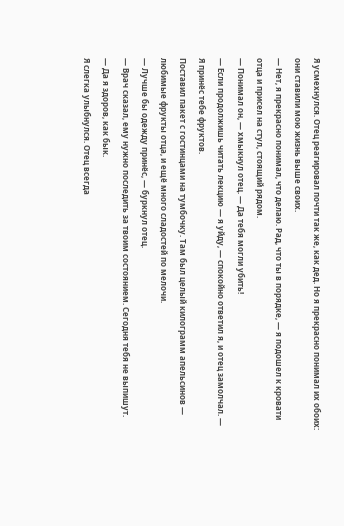Я усмехнулся. Отец реагировал почти так же, как дед. Но я прекрасно понимал их обоих: они ставили мою жизнь выше своих.
— Нет, я прекрасно понимал, что делаю. Рад, что ты в порядке, — я подошел к кровати отца и присел на стул, стоящий рядом.
— Понимал он, — хмыкнул отец. — Да тебя могли убить!
— Если продолжишь читать лекцию — я уйду, — спокойно ответил я, и отец замолчал. — Я принёс тебе фруктов.
Поставил пакет с гостинцами на тумбочку. Там был целый килограмм апельсинов — любимые фрукты отца, и ещё много сладостей по мелочи.
— Лучше бы одежду принёс, — буркнул отец.
— Врач сказал, ему нужно последить за твоим состоянием. Сегодня тебя не выпишут.
— Да я здоров, как бык.
Я слегка улыбнулся. Отец всегда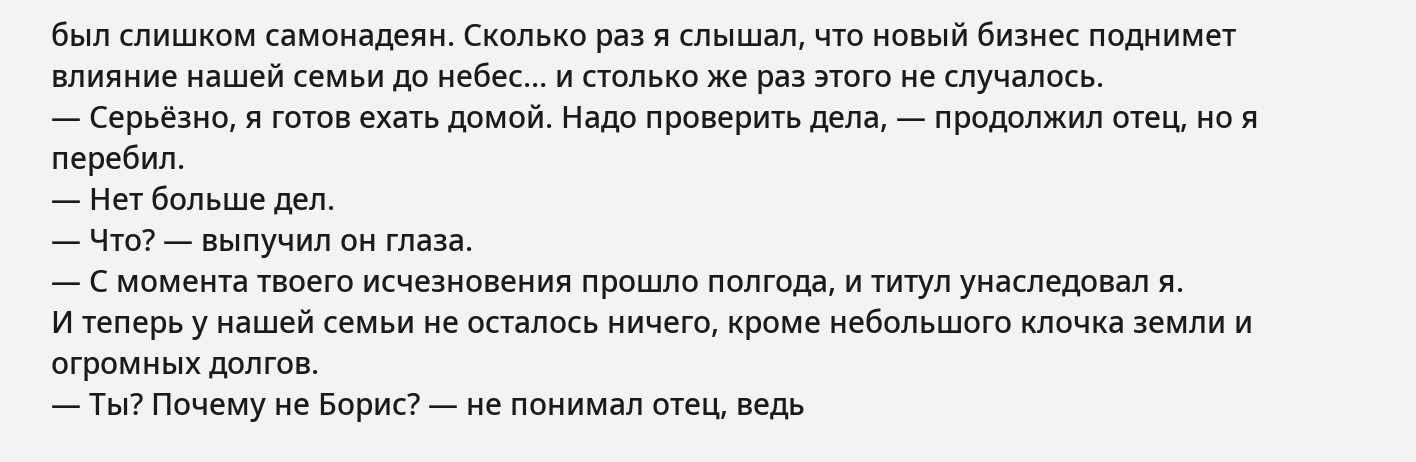был слишком самонадеян. Сколько раз я слышал, что новый бизнес поднимет влияние нашей семьи до небес… и столько же раз этого не случалось.
— Серьёзно, я готов ехать домой. Надо проверить дела, — продолжил отец, но я перебил.
— Нет больше дел.
— Что? — выпучил он глаза.
— С момента твоего исчезновения прошло полгода, и титул унаследовал я.
И теперь у нашей семьи не осталось ничего, кроме небольшого клочка земли и огромных долгов.
— Ты? Почему не Борис? — не понимал отец, ведь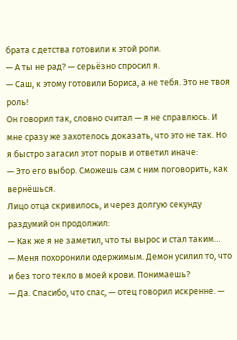брата с детства готовили к этой роли.
— А ты не рад? — серьёзно спросил я.
— Саш, к этому готовили Бориса, а не тебя. Это не твоя роль!
Он говорил так, словно считал — я не справлюсь. И мне сразу же захотелось доказать, что это не так. Но я быстро загасил этот порыв и ответил иначе:
— Это его выбор. Сможешь сам с ним поговорить, как вернёшься.
Лицо отца скривилось, и через долгую секунду раздумий он продолжил:
— Как же я не заметил, что ты вырос и стал таким…
— Меня похоронили одержимым. Демон усилил то, что и без того текло в моей крови. Понимаешь?
— Да. Спасибо, что спас, — отец говорил искренне. —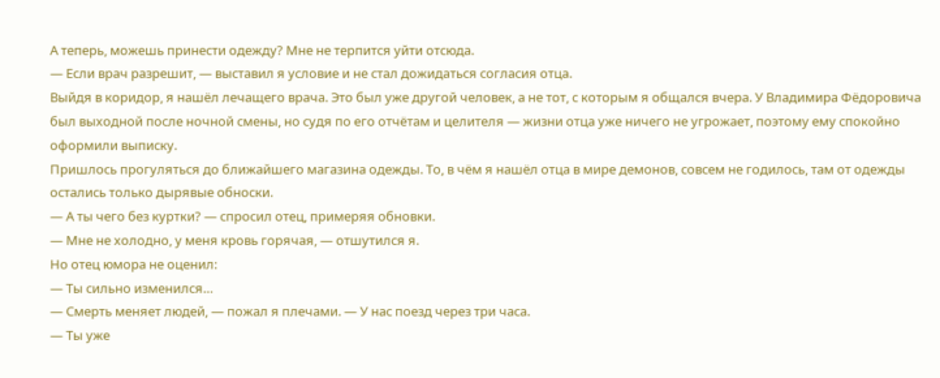А теперь, можешь принести одежду? Мне не терпится уйти отсюда.
— Если врач разрешит, — выставил я условие и не стал дожидаться согласия отца.
Выйдя в коридор, я нашёл лечащего врача. Это был уже другой человек, а не тот, с которым я общался вчера. У Владимира Фёдоровича был выходной после ночной смены, но судя по его отчётам и целителя — жизни отца уже ничего не угрожает, поэтому ему спокойно оформили выписку.
Пришлось прогуляться до ближайшего магазина одежды. То, в чём я нашёл отца в мире демонов, совсем не годилось, там от одежды остались только дырявые обноски.
— А ты чего без куртки? — спросил отец, примеряя обновки.
— Мне не холодно, у меня кровь горячая, — отшутился я.
Но отец юмора не оценил:
— Ты сильно изменился…
— Смерть меняет людей, — пожал я плечами. — У нас поезд через три часа.
— Ты уже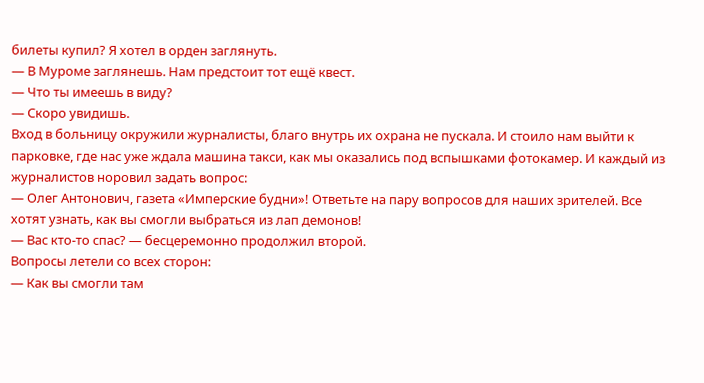билеты купил? Я хотел в орден заглянуть.
— В Муроме заглянешь. Нам предстоит тот ещё квест.
— Что ты имеешь в виду?
— Скоро увидишь.
Вход в больницу окружили журналисты, благо внутрь их охрана не пускала. И стоило нам выйти к парковке, где нас уже ждала машина такси, как мы оказались под вспышками фотокамер. И каждый из журналистов норовил задать вопрос:
— Олег Антонович, газета «Имперские будни»! Ответьте на пару вопросов для наших зрителей. Все хотят узнать, как вы смогли выбраться из лап демонов!
— Вас кто-то спас? — бесцеремонно продолжил второй.
Вопросы летели со всех сторон:
— Как вы смогли там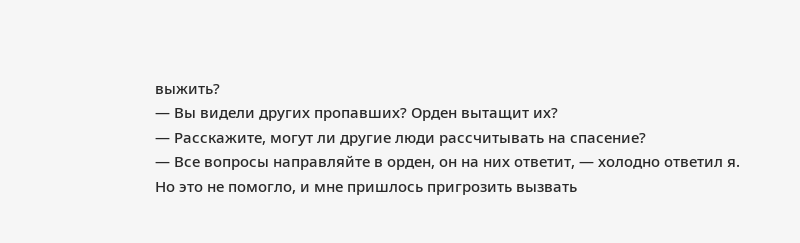выжить?
— Вы видели других пропавших? Орден вытащит их?
— Расскажите, могут ли другие люди рассчитывать на спасение?
— Все вопросы направляйте в орден, он на них ответит, — холодно ответил я.
Но это не помогло, и мне пришлось пригрозить вызвать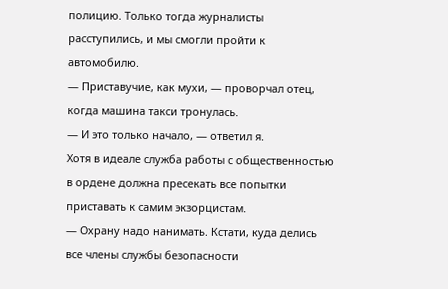полицию. Только тогда журналисты расступились, и мы смогли пройти к автомобилю.
— Приставучие, как мухи, — проворчал отец, когда машина такси тронулась.
— И это только начало, — ответил я.
Хотя в идеале служба работы с общественностью в ордене должна пресекать все попытки приставать к самим экзорцистам.
— Охрану надо нанимать. Кстати, куда делись все члены службы безопасности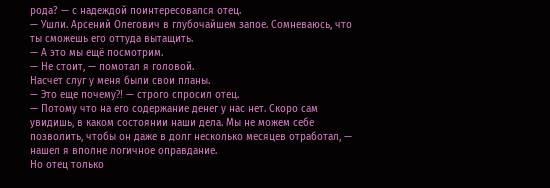рода? — с надеждой поинтересовался отец.
— Ушли. Арсений Олегович в глубочайшем запое. Сомневаюсь, что ты сможешь его оттуда вытащить.
— А это мы ещё посмотрим.
— Не стоит, — помотал я головой.
Насчет слуг у меня были свои планы.
— Это еще почему⁈ — строго спросил отец.
— Потому что на его содержание денег у нас нет. Скоро сам увидишь, в каком состоянии наши дела. Мы не можем себе позволить, чтобы он даже в долг несколько месяцев отработал, — нашел я вполне логичное оправдание.
Но отец только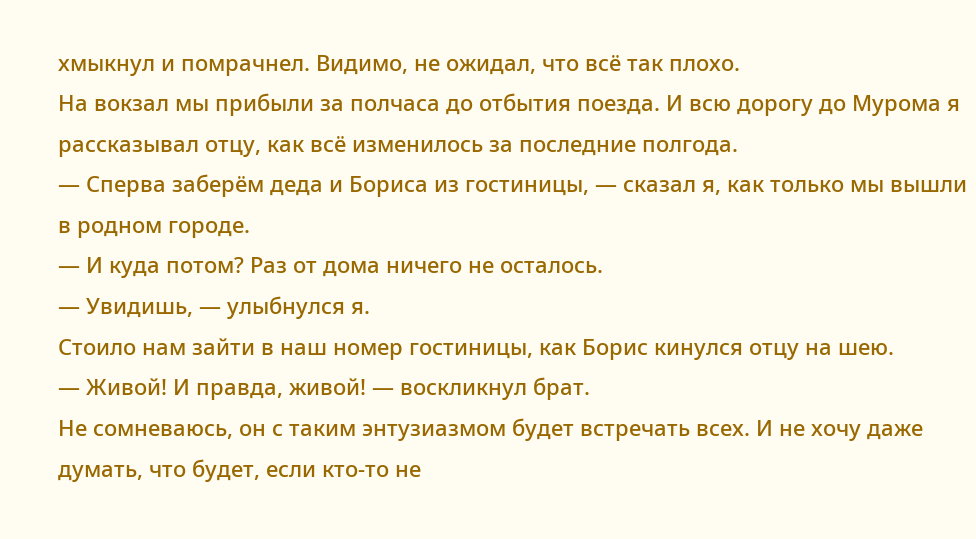хмыкнул и помрачнел. Видимо, не ожидал, что всё так плохо.
На вокзал мы прибыли за полчаса до отбытия поезда. И всю дорогу до Мурома я рассказывал отцу, как всё изменилось за последние полгода.
— Сперва заберём деда и Бориса из гостиницы, — сказал я, как только мы вышли в родном городе.
— И куда потом? Раз от дома ничего не осталось.
— Увидишь, — улыбнулся я.
Стоило нам зайти в наш номер гостиницы, как Борис кинулся отцу на шею.
— Живой! И правда, живой! — воскликнул брат.
Не сомневаюсь, он с таким энтузиазмом будет встречать всех. И не хочу даже думать, что будет, если кто-то не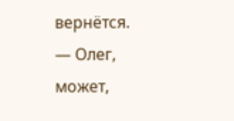вернётся.
— Олег, может,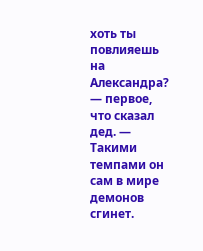хоть ты повлияешь на Александра? — первое, что сказал дед. — Такими темпами он сам в мире демонов сгинет.